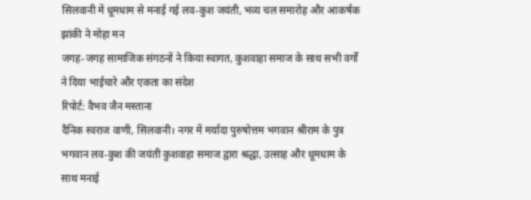सिलवानी में धूमधाम से मनाई गई लव-कुश जयंती, भव्य चल समारोह और आकर्षक झांकी ने मोहा मन
जगह-जगह सामाजिक संगठनों ने किया स्वागत, कुशवाहा समाज के साथ सभी वर्गों ने दिया भाईचारे और एकता का संदेश
रिपोर्ट: वैभव जैन मस्ताना
दैनिक स्वराज वाणी, सिलवानी। नगर में मर्यादा पुरुषोत्तम भगवान श्रीराम के पुत्र भगवान लव-कुश की जयंती कुशवाहा समाज द्वारा श्रद्धा, उत्साह और धूमधाम के साथ मनाई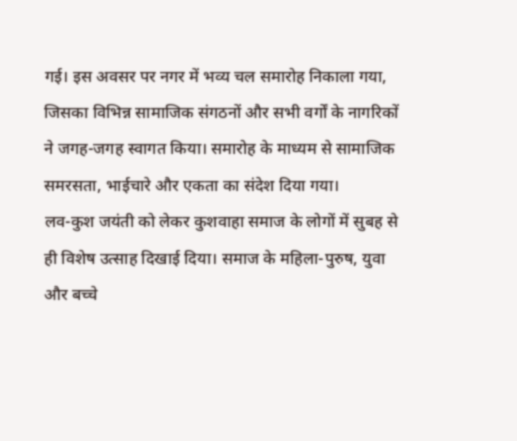गई। इस अवसर पर नगर में भव्य चल समारोह निकाला गया, जिसका विभिन्न सामाजिक संगठनों और सभी वर्गों के नागरिकों ने जगह-जगह स्वागत किया। समारोह के माध्यम से सामाजिक समरसता, भाईचारे और एकता का संदेश दिया गया।
लव-कुश जयंती को लेकर कुशवाहा समाज के लोगों में सुबह से ही विशेष उत्साह दिखाई दिया। समाज के महिला-पुरुष, युवा और बच्चे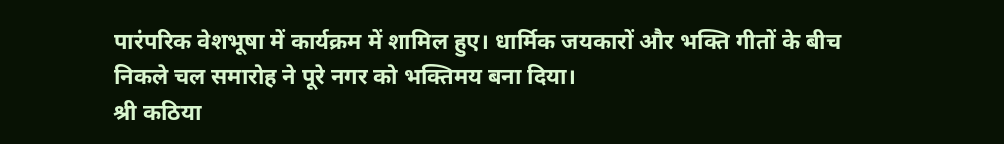पारंपरिक वेशभूषा में कार्यक्रम में शामिल हुए। धार्मिक जयकारों और भक्ति गीतों के बीच निकले चल समारोह ने पूरे नगर को भक्तिमय बना दिया।
श्री कठिया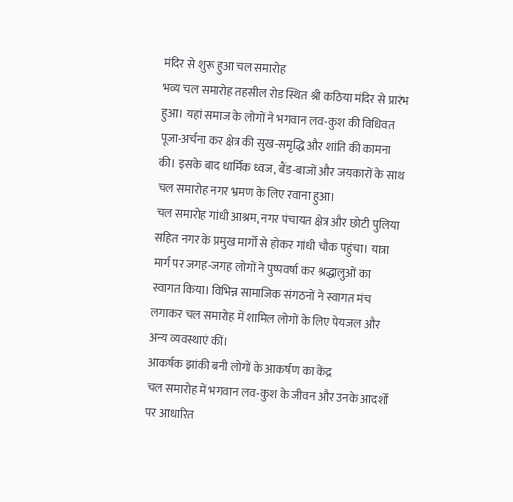मंदिर से शुरू हुआ चल समारोह
भव्य चल समारोह तहसील रोड स्थित श्री कठिया मंदिर से प्रारंभ हुआ। यहां समाज के लोगों ने भगवान लव-कुश की विधिवत पूजा-अर्चना कर क्षेत्र की सुख-समृद्धि और शांति की कामना की। इसके बाद धार्मिक ध्वज, बैंड-बाजों और जयकारों के साथ चल समारोह नगर भ्रमण के लिए रवाना हुआ।
चल समारोह गांधी आश्रम, नगर पंचायत क्षेत्र और छोटी पुलिया सहित नगर के प्रमुख मार्गों से होकर गांधी चौक पहुंचा। यात्रा मार्ग पर जगह-जगह लोगों ने पुष्पवर्षा कर श्रद्धालुओं का स्वागत किया। विभिन्न सामाजिक संगठनों ने स्वागत मंच लगाकर चल समारोह में शामिल लोगों के लिए पेयजल और अन्य व्यवस्थाएं कीं।
आकर्षक झांकी बनी लोगों के आकर्षण का केंद्र
चल समारोह में भगवान लव-कुश के जीवन और उनके आदर्शों पर आधारित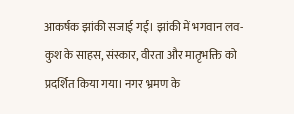आकर्षक झांकी सजाई गई। झांकी में भगवान लव-कुश के साहस, संस्कार, वीरता और मातृभक्ति को प्रदर्शित किया गया। नगर भ्रमण के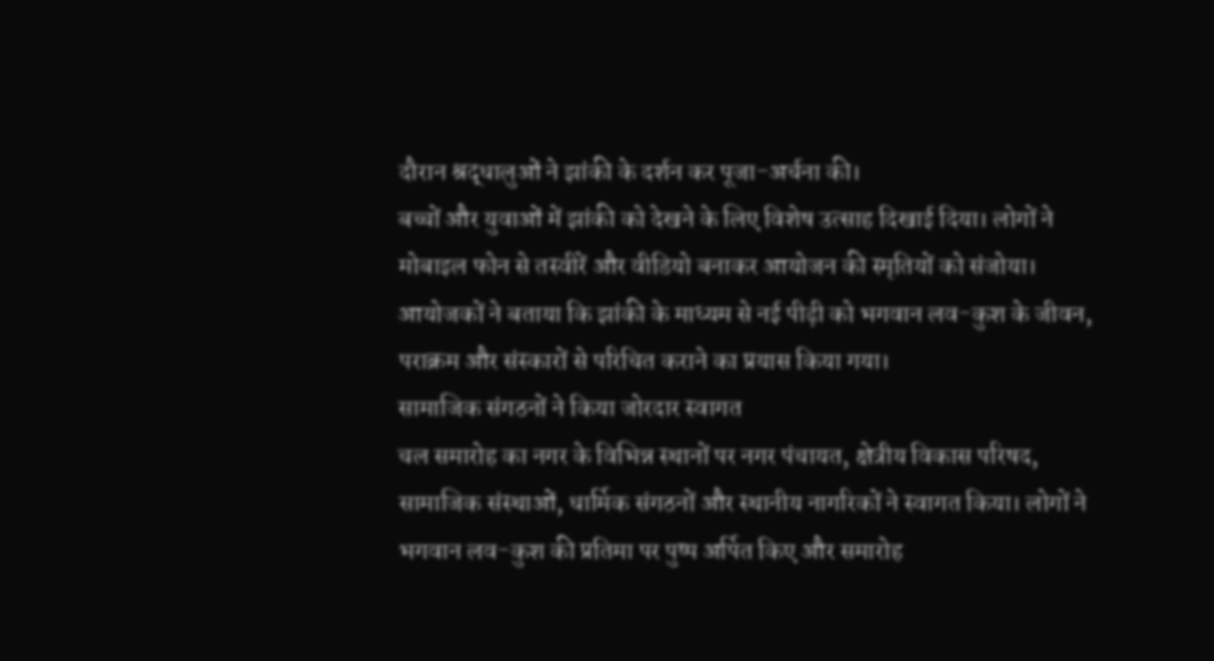दौरान श्रद्धालुओं ने झांकी के दर्शन कर पूजा-अर्चना की।
बच्चों और युवाओं में झांकी को देखने के लिए विशेष उत्साह दिखाई दिया। लोगों ने मोबाइल फोन से तस्वीरें और वीडियो बनाकर आयोजन की स्मृतियों को संजोया। आयोजकों ने बताया कि झांकी के माध्यम से नई पीढ़ी को भगवान लव-कुश के जीवन, पराक्रम और संस्कारों से परिचित कराने का प्रयास किया गया।
सामाजिक संगठनों ने किया जोरदार स्वागत
चल समारोह का नगर के विभिन्न स्थानों पर नगर पंचायत, क्षेत्रीय विकास परिषद, सामाजिक संस्थाओं, धार्मिक संगठनों और स्थानीय नागरिकों ने स्वागत किया। लोगों ने भगवान लव-कुश की प्रतिमा पर पुष्प अर्पित किए और समारोह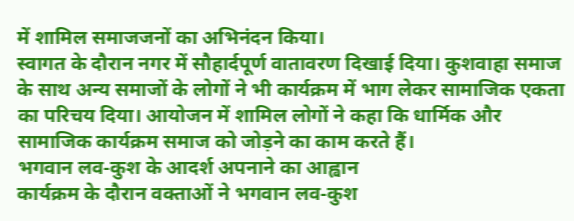में शामिल समाजजनों का अभिनंदन किया।
स्वागत के दौरान नगर में सौहार्दपूर्ण वातावरण दिखाई दिया। कुशवाहा समाज के साथ अन्य समाजों के लोगों ने भी कार्यक्रम में भाग लेकर सामाजिक एकता का परिचय दिया। आयोजन में शामिल लोगों ने कहा कि धार्मिक और सामाजिक कार्यक्रम समाज को जोड़ने का काम करते हैं।
भगवान लव-कुश के आदर्श अपनाने का आह्वान
कार्यक्रम के दौरान वक्ताओं ने भगवान लव-कुश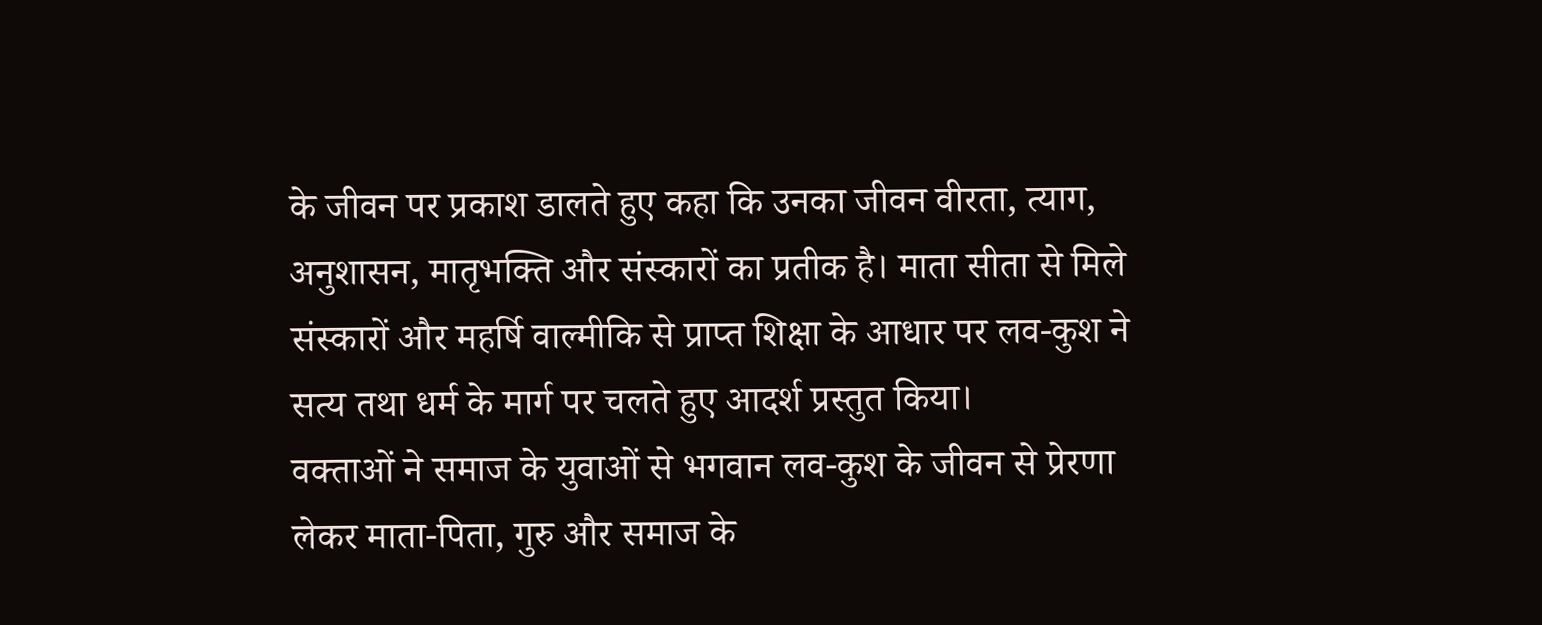के जीवन पर प्रकाश डालते हुए कहा कि उनका जीवन वीरता, त्याग, अनुशासन, मातृभक्ति और संस्कारों का प्रतीक है। माता सीता से मिले संस्कारों और महर्षि वाल्मीकि से प्राप्त शिक्षा के आधार पर लव-कुश ने सत्य तथा धर्म के मार्ग पर चलते हुए आदर्श प्रस्तुत किया।
वक्ताओं ने समाज के युवाओं से भगवान लव-कुश के जीवन से प्रेरणा लेकर माता-पिता, गुरु और समाज के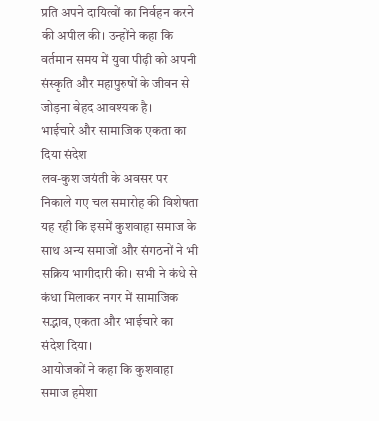प्रति अपने दायित्वों का निर्वहन करने की अपील की। उन्होंने कहा कि वर्तमान समय में युवा पीढ़ी को अपनी संस्कृति और महापुरुषों के जीवन से जोड़ना बेहद आवश्यक है।
भाईचारे और सामाजिक एकता का दिया संदेश
लव-कुश जयंती के अवसर पर निकाले गए चल समारोह की विशेषता यह रही कि इसमें कुशवाहा समाज के साथ अन्य समाजों और संगठनों ने भी सक्रिय भागीदारी की। सभी ने कंधे से कंधा मिलाकर नगर में सामाजिक सद्भाव, एकता और भाईचारे का संदेश दिया।
आयोजकों ने कहा कि कुशवाहा समाज हमेशा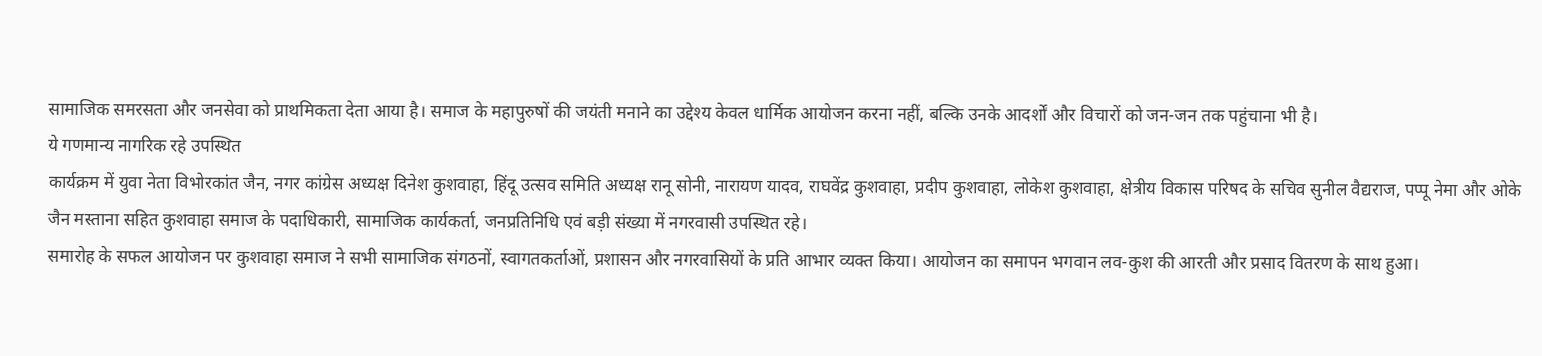सामाजिक समरसता और जनसेवा को प्राथमिकता देता आया है। समाज के महापुरुषों की जयंती मनाने का उद्देश्य केवल धार्मिक आयोजन करना नहीं, बल्कि उनके आदर्शों और विचारों को जन-जन तक पहुंचाना भी है।
ये गणमान्य नागरिक रहे उपस्थित
कार्यक्रम में युवा नेता विभोरकांत जैन, नगर कांग्रेस अध्यक्ष दिनेश कुशवाहा, हिंदू उत्सव समिति अध्यक्ष रानू सोनी, नारायण यादव, राघवेंद्र कुशवाहा, प्रदीप कुशवाहा, लोकेश कुशवाहा, क्षेत्रीय विकास परिषद के सचिव सुनील वैद्यराज, पप्पू नेमा और ओके जैन मस्ताना सहित कुशवाहा समाज के पदाधिकारी, सामाजिक कार्यकर्ता, जनप्रतिनिधि एवं बड़ी संख्या में नगरवासी उपस्थित रहे।
समारोह के सफल आयोजन पर कुशवाहा समाज ने सभी सामाजिक संगठनों, स्वागतकर्ताओं, प्रशासन और नगरवासियों के प्रति आभार व्यक्त किया। आयोजन का समापन भगवान लव-कुश की आरती और प्रसाद वितरण के साथ हुआ।